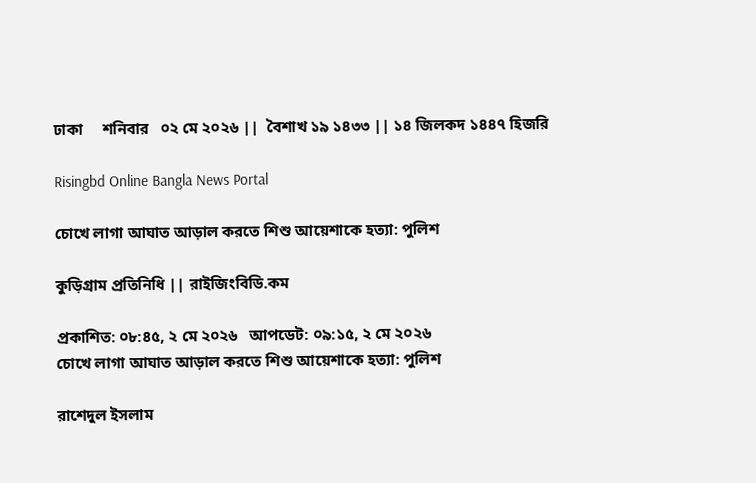ঢাকা     শনিবার   ০২ মে ২০২৬ ||  বৈশাখ ১৯ ১৪৩৩ || ১৪ জিলকদ ১৪৪৭ হিজরি

Risingbd Online Bangla News Portal

চোখে লাগা আঘাত আড়াল করতে শিশু আয়েশাকে হত্যা: পুলিশ

কুড়িগ্রাম প্রতিনিধি || রাইজিংবিডি.কম

প্রকাশিত: ০৮:৪৫, ২ মে ২০২৬   আপডেট: ০৯:১৫, ২ মে ২০২৬
চোখে লাগা আঘাত আড়াল করতে শিশু আয়েশাকে হত্যা: পুলিশ

রাশেদুল ইসলাম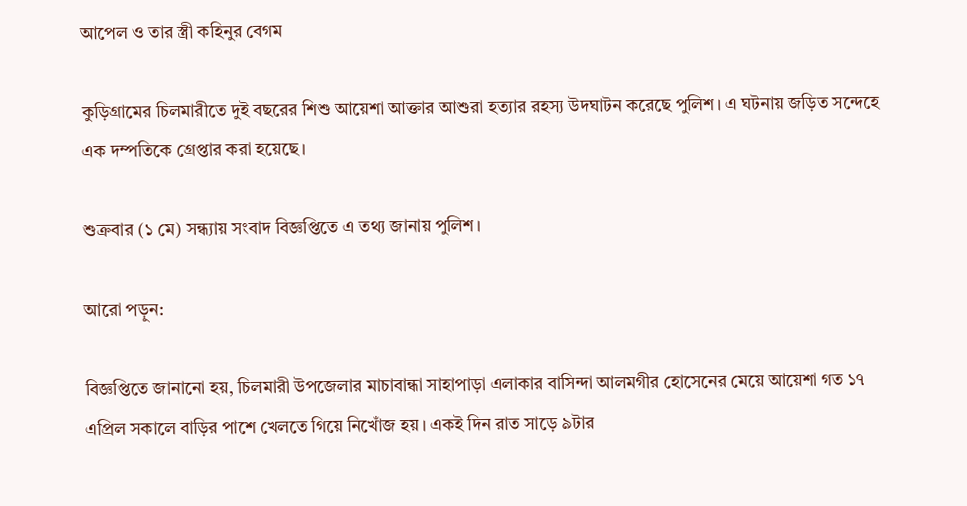আপেল ও তার স্ত্রী কহিনুর বেগম

কুড়িগ্রামের চিলমারীতে দুই বছরের শিশু আয়েশা আক্তার আশুরা হত্যার রহস্য উদঘাটন করেছে পুলিশ। এ ঘটনায় জড়িত সন্দেহে এক দম্পতিকে গ্রেপ্তার করা হয়েছে।

শুক্রবার (১ মে) সন্ধ্যায় সংবাদ বিজ্ঞপ্তিতে এ তথ্য জানায় পুলিশ।

আরো পড়ুন:

বিজ্ঞপ্তিতে জানানো হয়, চিলমারী উপজেলার মাচাবান্ধা সাহাপাড়া এলাকার বাসিন্দা আলমগীর হোসেনের মেয়ে আয়েশা গত ১৭ এপ্রিল সকালে বাড়ির পাশে খেলতে গিয়ে নিখোঁজ হয়। একই দিন রাত সাড়ে ৯টার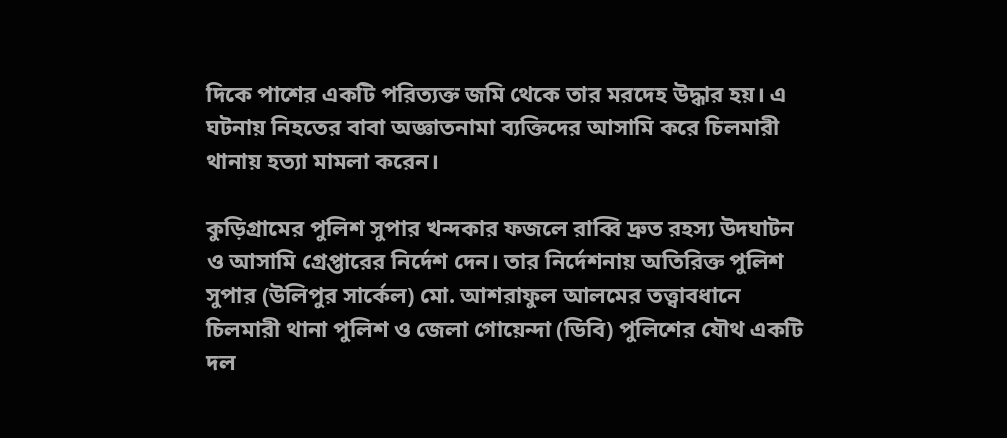দিকে পাশের একটি পরিত্যক্ত জমি থেকে তার মরদেহ উদ্ধার হয়। এ ঘটনায় নিহতের বাবা অজ্ঞাতনামা ব্যক্তিদের আসামি করে চিলমারী থানায় হত্যা মামলা করেন।

কুড়িগ্রামের পুলিশ সুপার খন্দকার ফজলে রাব্বি দ্রুত রহস্য উদঘাটন ও আসামি গ্রেপ্তারের নির্দেশ দেন। তার নির্দেশনায় অতিরিক্ত পুলিশ সুপার (উলিপুর সার্কেল) মো. আশরাফুল আলমের তত্ত্বাবধানে চিলমারী থানা পুলিশ ও জেলা গোয়েন্দা (ডিবি) পুলিশের যৌথ একটি দল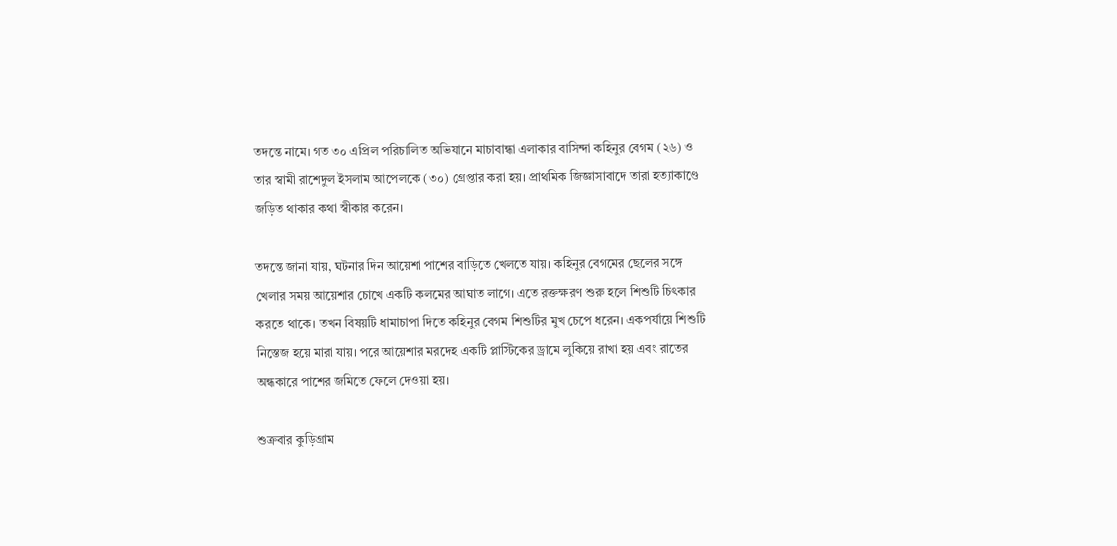তদন্তে নামে। গত ৩০ এপ্রিল পরিচালিত অভিযানে মাচাবান্ধা এলাকার বাসিন্দা কহিনুর বেগম (২৬) ও তার স্বামী রাশেদুল ইসলাম আপেলকে (৩০) গ্রেপ্তার করা হয়। প্রাথমিক জিজ্ঞাসাবাদে তারা হত্যাকাণ্ডে জড়িত থাকার কথা স্বীকার করেন।

তদন্তে জানা যায়, ঘটনার দিন আয়েশা পাশের বাড়িতে খেলতে যায়। কহিনুর বেগমের ছেলের সঙ্গে খেলার সময় আয়েশার চোখে একটি কলমের আঘাত লাগে। এতে রক্তক্ষরণ শুরু হলে শিশুটি চিৎকার করতে থাকে। তখন বিষয়টি ধামাচাপা দিতে কহিনুর বেগম শিশুটির মুখ চেপে ধরেন। একপর্যায়ে শিশুটি নিস্তেজ হয়ে মারা যায়। পরে আয়েশার মরদেহ একটি প্লাস্টিকের ড্রামে লুকিয়ে রাখা হয় এবং রাতের অন্ধকারে পাশের জমিতে ফেলে দেওয়া হয়।

শুক্রবার কুড়িগ্রাম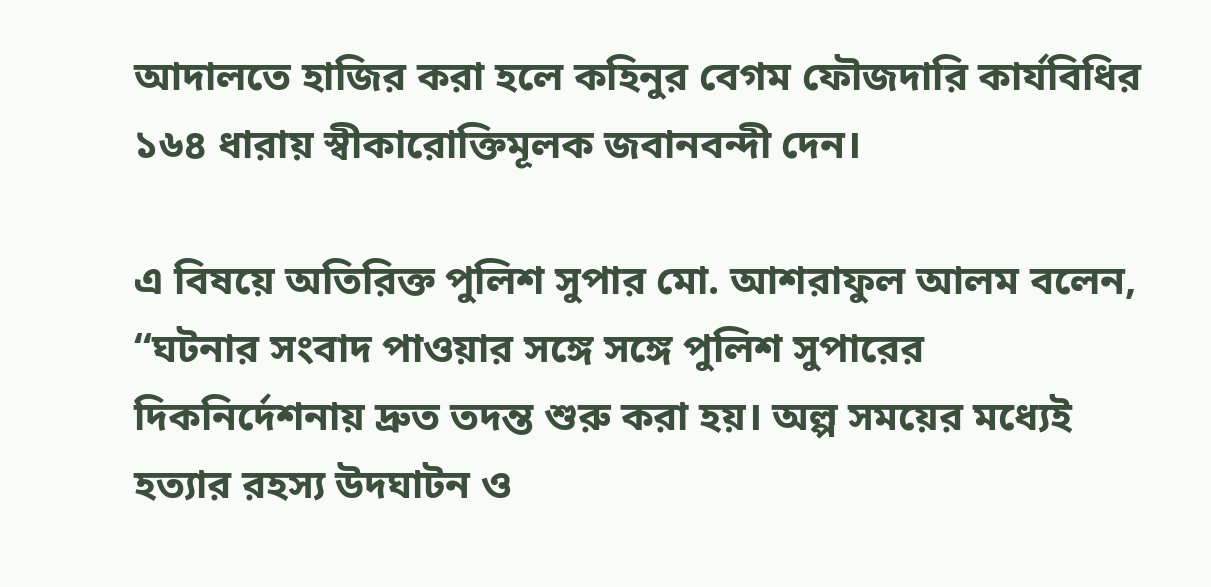আদালতে হাজির করা হলে কহিনুর বেগম ফৌজদারি কার্যবিধির ১৬৪ ধারায় স্বীকারোক্তিমূলক জবানবন্দী দেন।

এ বিষয়ে অতিরিক্ত পুলিশ সুপার মো. আশরাফুল আলম বলেন, “ঘটনার সংবাদ পাওয়ার সঙ্গে সঙ্গে পুলিশ সুপারের দিকনির্দেশনায় দ্রুত তদন্ত শুরু করা হয়। অল্প সময়ের মধ্যেই হত্যার রহস্য উদঘাটন ও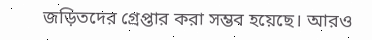জড়িতদের গ্রেপ্তার করা সম্ভব হয়েছে। আরও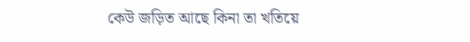কেউ জড়িত আছে কিনা তা খতিয়ে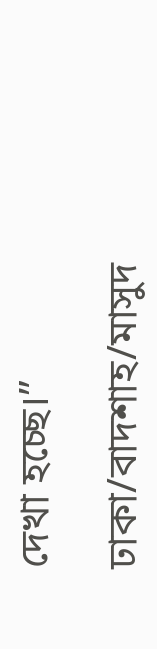দেখা হচ্ছে।”

ঢাকা/বাদশাহ/মাসুদ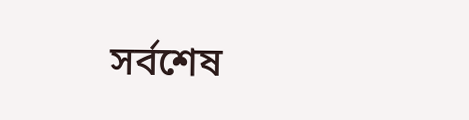সর্বশেষ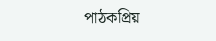পাঠকপ্রিয়